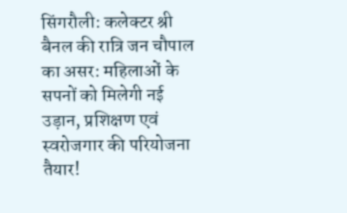सिंगरौली: कलेक्टर श्री बैनल की रात्रि जन चौपाल का असर: महिलाओं के सपनों को मिलेगी नई उड़ान, प्रशिक्षण एवं स्वरोजगार की परियोजना तैयार!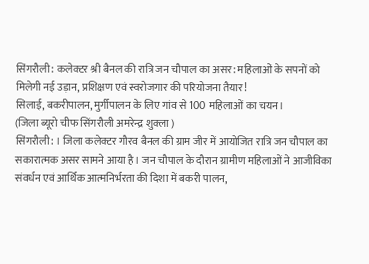सिंगरौली: कलेक्टर श्री बैनल की रात्रि जन चौपाल का असर: महिलाओं के सपनों को मिलेगी नई उड़ान, प्रशिक्षण एवं स्वरोजगार की परियोजना तैयार!
सिलाई, बकरीपालन, मुर्गीपालन के लिए गांव से 100 महिलाओं का चयन।
(जिला ब्यूरो चीफ सिंगरौली अमरेन्द्र शुक्ला )
सिंगरौली: । जिला कलेक्टर गौरव बैनल की ग्राम जीर में आयोजित रात्रि जन चौपाल का सकारात्मक असर सामने आया है। जन चौपाल के दौरान ग्रामीण महिलाओं ने आजीविका संवर्धन एवं आर्थिक आत्मनिर्भरता की दिशा में बकरी पालन,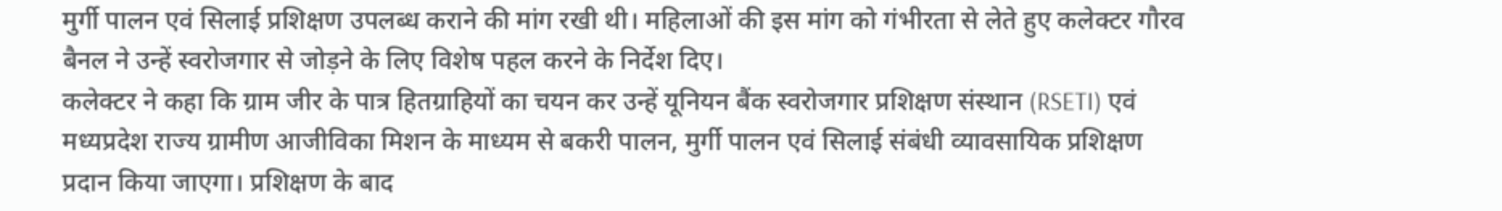मुर्गी पालन एवं सिलाई प्रशिक्षण उपलब्ध कराने की मांग रखी थी। महिलाओं की इस मांग को गंभीरता से लेते हुए कलेक्टर गौरव बैनल ने उन्हें स्वरोजगार से जोड़ने के लिए विशेष पहल करने के निर्देश दिए।
कलेक्टर ने कहा कि ग्राम जीर के पात्र हितग्राहियों का चयन कर उन्हें यूनियन बैंक स्वरोजगार प्रशिक्षण संस्थान (RSETI) एवं मध्यप्रदेश राज्य ग्रामीण आजीविका मिशन के माध्यम से बकरी पालन, मुर्गी पालन एवं सिलाई संबंधी व्यावसायिक प्रशिक्षण प्रदान किया जाएगा। प्रशिक्षण के बाद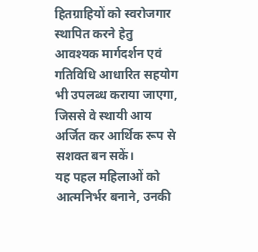हितग्राहियों को स्वरोजगार स्थापित करने हेतु आवश्यक मार्गदर्शन एवं गतिविधि आधारित सहयोग भी उपलब्ध कराया जाएगा, जिससे वे स्थायी आय अर्जित कर आर्थिक रूप से सशक्त बन सकें।
यह पहल महिलाओं को आत्मनिर्भर बनाने, उनकी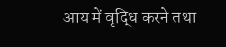आय में वृद्धि करने तथा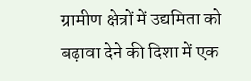ग्रामीण क्षेत्रों में उद्यमिता को बढ़ावा देने की दिशा में एक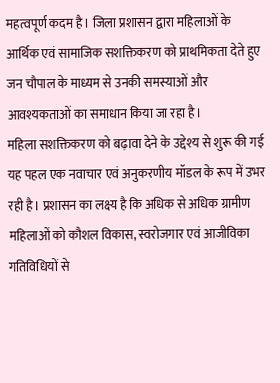महत्वपूर्ण कदम है। जिला प्रशासन द्वारा महिलाओं के आर्थिक एवं सामाजिक सशक्तिकरण को प्राथमिकता देते हुए जन चौपाल के माध्यम से उनकी समस्याओं और आवश्यकताओं का समाधान किया जा रहा है।
महिला सशक्तिकरण को बढ़ावा देने के उद्देश्य से शुरू की गई यह पहल एक नवाचार एवं अनुकरणीय मॉडल के रूप में उभर रही है। प्रशासन का लक्ष्य है कि अधिक से अधिक ग्रामीण महिलाओं को कौशल विकास, स्वरोजगार एवं आजीविका गतिविधियों से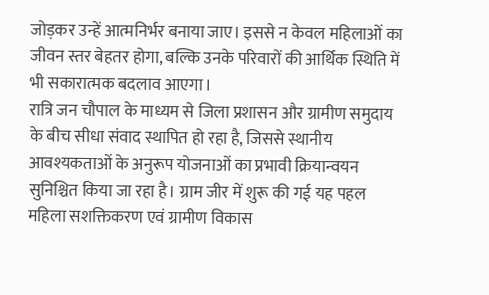जोड़कर उन्हें आत्मनिर्भर बनाया जाए। इससे न केवल महिलाओं का जीवन स्तर बेहतर होगा, बल्कि उनके परिवारों की आर्थिक स्थिति में भी सकारात्मक बदलाव आएगा।
रात्रि जन चौपाल के माध्यम से जिला प्रशासन और ग्रामीण समुदाय के बीच सीधा संवाद स्थापित हो रहा है, जिससे स्थानीय आवश्यकताओं के अनुरूप योजनाओं का प्रभावी क्रियान्वयन सुनिश्चित किया जा रहा है। ग्राम जीर में शुरू की गई यह पहल महिला सशक्तिकरण एवं ग्रामीण विकास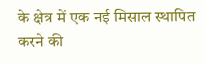के क्षेत्र में एक नई मिसाल स्थापित करने की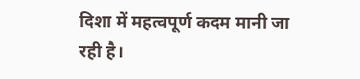दिशा में महत्वपूर्ण कदम मानी जा रही है।